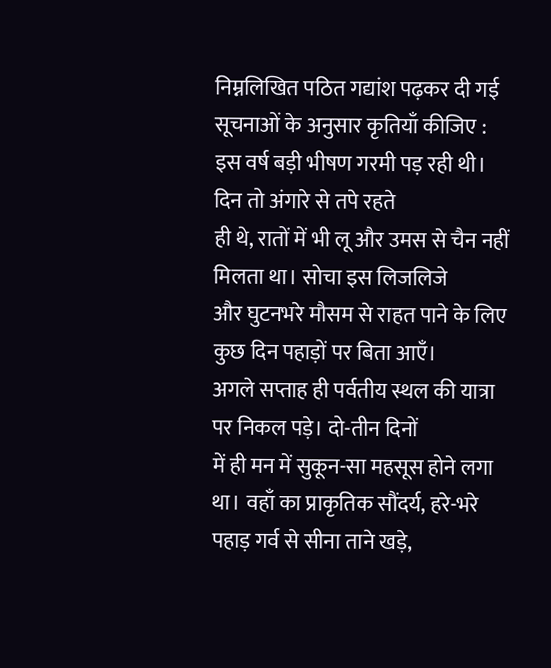निम्नलिखित पठित गद्यांश पढ़कर दी गई सूचनाओं के अनुसार कृतियाँ कीजिए :
इस वर्ष बड़ी भीषण गरमी पड़ रही थी। दिन तो अंगारे से तपे रहते
ही थे, रातों में भी लू और उमस से चैन नहीं मिलता था। सोचा इस लिजलिजे
और घुटनभरे मौसम से राहत पाने के लिए कुछ दिन पहाड़ों पर बिता आएँ।
अगले सप्ताह ही पर्वतीय स्थल की यात्रा पर निकल पड़े। दो-तीन दिनों
में ही मन में सुकून-सा महसूस होने लगा था। वहाँ का प्राकृतिक सौंदर्य, हरे-भरे
पहाड़ गर्व से सीना ताने खड़े,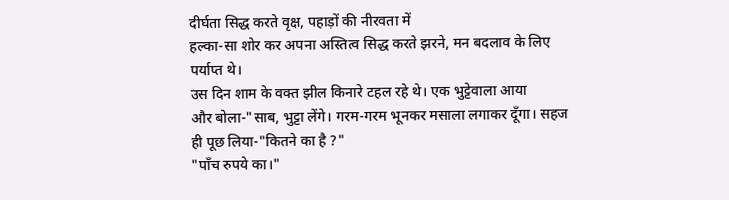दीर्घता सिद्ध करते वृक्ष, पहाड़ों की नीरवता में
हल्का-सा शोर कर अपना अस्तित्व सिद्ध करते झरने, मन बदलाव के लिए
पर्याप्त थे।
उस दिन शाम के वक्त झील किनारे टहल रहे थे। एक भुट्टेवाला आया
और बोला-"साब, भुट्टा लेंगे। गरम-गरम भूनकर मसाला लगाकर दूँगा। सहज
ही पूछ लिया-"कितने का है ?"
"पाँच रुपये का।"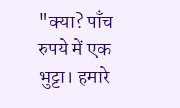"क्या? पाँच रुपये में एक भुट्टा। हमारे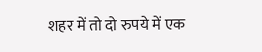शहर में तो दो रुपये में एक